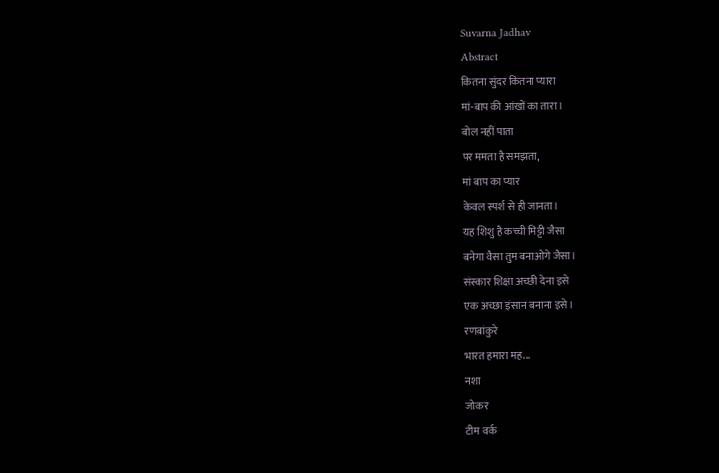Suvarna Jadhav
Abstract
कितना सुंदर कितना प्यारा
मां-बाप की आंखों का तारा।
बोल नहीं पाता
पर ममता है समझता,
मां बाप का प्यार
केवल स्पर्श से ही जानता।
यह शिशु है कच्ची मिट्टी जैसा
बनेगा वैसा तुम बनाओगे जैसा।
संस्कार शिक्षा अच्छी देना इसे
एक अच्छा इंसान बनाना इसे।
रणबांकुरे
भारत हमारा मह...
नशा
जोकर
टीम वर्क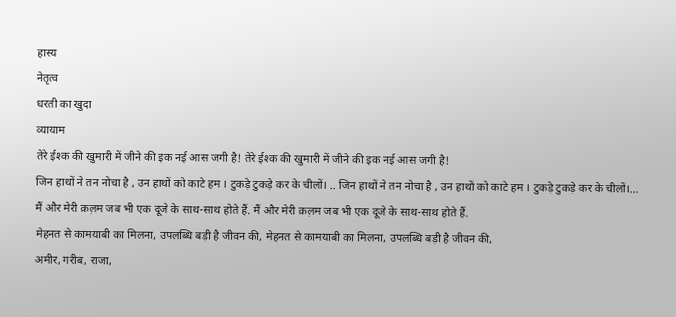हास्य
नेतृत्व
धरती का खुदा
व्यायाम
तेरे ईश्क की खुमारी में जीने की इक नई आस जगी है! तेरे ईश्क की खुमारी में जीने की इक नई आस जगी है!
जिन हाथों ने तन नोचा है , उन हाथों को काटे हम । टुकड़े टुकड़े कर के चीलों। .. जिन हाथों ने तन नोचा है , उन हाथों को काटे हम । टुकड़े टुकड़े कर के चीलों।...
मैं और मेरी क़ल़म जब भी एक दूजे के साथ-साथ होते हैं. मैं और मेरी क़ल़म जब भी एक दूजे के साथ-साथ होते हैं.
मेहनत से कामयाबी का मिलना, उपलब्धि बड़ी है जीवन की, मेहनत से कामयाबी का मिलना, उपलब्धि बड़ी है जीवन की,
अमीर, गरीब, राजा,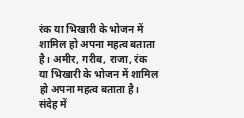रंक या भिखारी के भोजन में शामिल हो अपना महत्व बताता है। अमीर, गरीब, राजा, रंक या भिखारी के भोजन में शामिल हो अपना महत्व बताता है।
संदेह में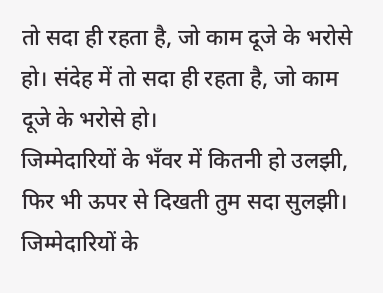तो सदा ही रहता है, जो काम दूजे के भरोसे हो। संदेह में तो सदा ही रहता है, जो काम दूजे के भरोसे हो।
जिम्मेदारियों के भँवर में कितनी हो उलझी, फिर भी ऊपर से दिखती तुम सदा सुलझी। जिम्मेदारियों के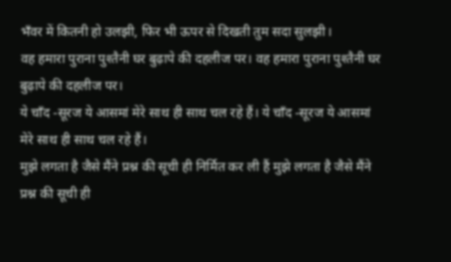भँवर में कितनी हो उलझी, फिर भी ऊपर से दिखती तुम सदा सुलझी।
वह हमारा पुराना पुश्तैनी घर बुढ़ापे की दहलीज पर। वह हमारा पुराना पुश्तैनी घर बुढ़ापे की दहलीज पर।
ये चाँद -सूरज ये आसमां मेरे साथ ही साथ चल रहे हैं। ये चाँद -सूरज ये आसमां मेरे साथ ही साथ चल रहे हैं।
मुझे लगता है जैसे मैंने प्रश्न की सूची ही निर्मित कर ली हैं मुझे लगता है जैसे मैंने प्रश्न की सूची ही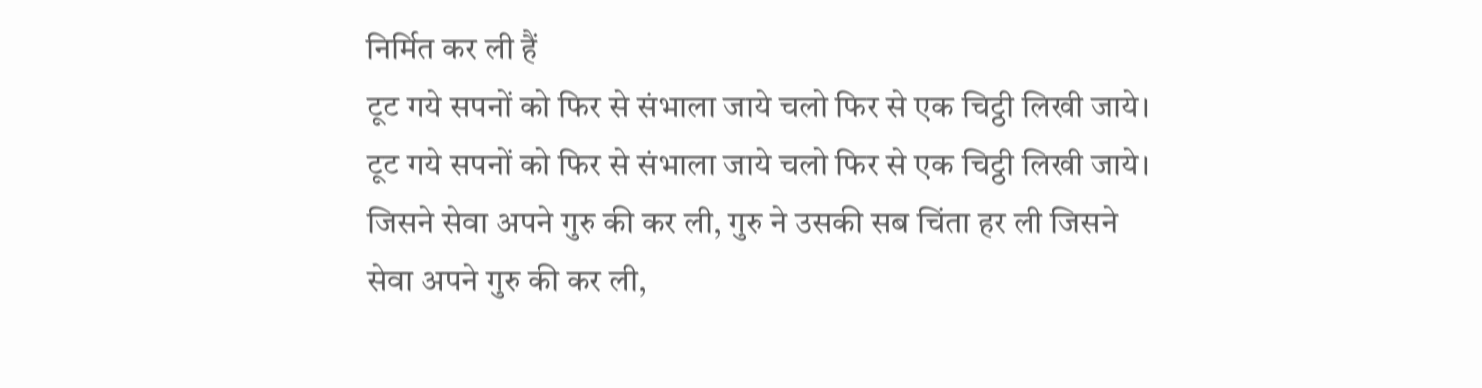निर्मित कर ली हैं
टूट गये सपनों को फिर से संभाला जाये चलो फिर से एक चिट्ठी लिखी जाये। टूट गये सपनों को फिर से संभाला जाये चलो फिर से एक चिट्ठी लिखी जाये।
जिसने सेवा अपने गुरु की कर ली, गुरु ने उसकी सब चिंता हर ली जिसने सेवा अपने गुरु की कर ली,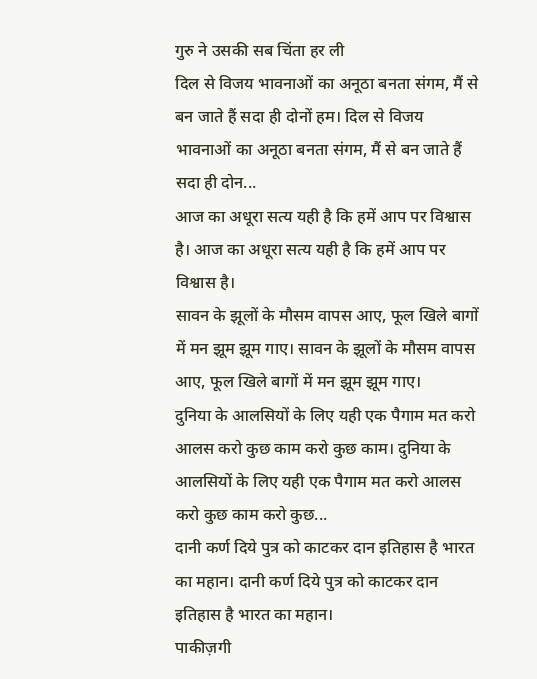गुरु ने उसकी सब चिंता हर ली
दिल से विजय भावनाओं का अनूठा बनता संगम, मैं से बन जाते हैं सदा ही दोनों हम। दिल से विजय भावनाओं का अनूठा बनता संगम, मैं से बन जाते हैं सदा ही दोन...
आज का अधूरा सत्य यही है कि हमें आप पर विश्वास है। आज का अधूरा सत्य यही है कि हमें आप पर विश्वास है।
सावन के झूलों के मौसम वापस आए, फूल खिले बागों में मन झूम झूम गाए। सावन के झूलों के मौसम वापस आए, फूल खिले बागों में मन झूम झूम गाए।
दुनिया के आलसियों के लिए यही एक पैगाम मत करो आलस करो कुछ काम करो कुछ काम। दुनिया के आलसियों के लिए यही एक पैगाम मत करो आलस करो कुछ काम करो कुछ...
दानी कर्ण दिये पुत्र को काटकर दान इतिहास है भारत का महान। दानी कर्ण दिये पुत्र को काटकर दान इतिहास है भारत का महान।
पाकीज़गी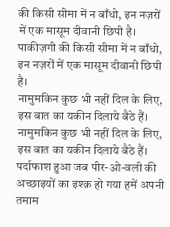की किसी सीमा में न बाँधो, इन नज़रों में एक मासूम दीवानी छिपी है। पाकीज़गी की किसी सीमा में न बाँधो, इन नज़रों में एक मासूम दीवानी छिपी है।
नामुमकिन कुछ भी नहीं दिल के लिए, इस बात का यकीन दिलाये बैठे हैं। नामुमकिन कुछ भी नहीं दिल के लिए, इस बात का यकीन दिलाये बैठे हैं।
पर्दाफाश हुआ जब पीर-ओ-वली की अच्छाइयों का इश्क़ हो गया हमें अपनी तमाम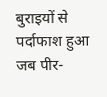बुराइयों से पर्दाफाश हुआ जब पीर-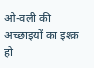ओ-वली की अच्छाइयों का इश्क़ हो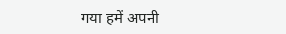गया हमें अपनी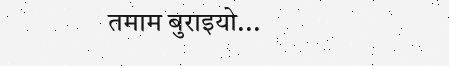तमाम बुराइयो...